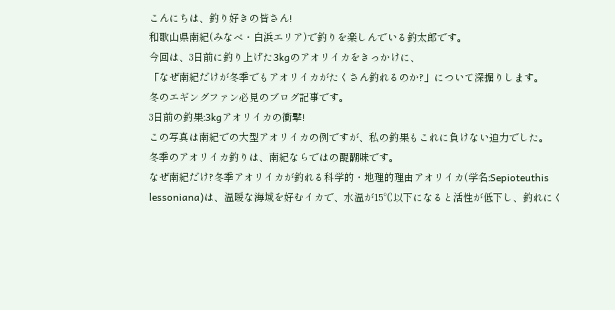こんにちは、釣り好きの皆さん!
和歌山県南紀(みなべ・白浜エリア)で釣りを楽しんでいる釣太郎です。
今回は、3日前に釣り上げた3kgのアオリイカをきっかけに、
「なぜ南紀だけが冬季でもアオリイカがたくさん釣れるのか?」について深掘りします。
冬のエギングファン必見のブログ記事です。
3日前の釣果:3kgアオリイカの衝撃!
この写真は南紀での大型アオリイカの例ですが、私の釣果もこれに負けない迫力でした。
冬季のアオリイカ釣りは、南紀ならではの醍醐味です。
なぜ南紀だけ?冬季アオリイカが釣れる科学的・地理的理由アオリイカ(学名:Sepioteuthis
lessoniana)は、温暖な海域を好むイカで、水温が15℃以下になると活性が低下し、釣れにく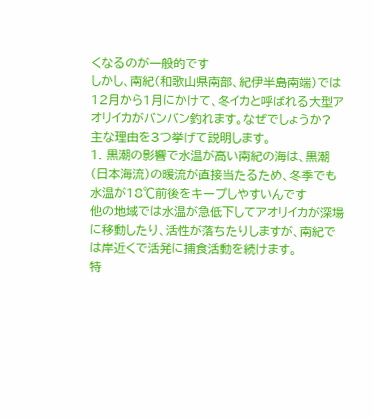くなるのが一般的です
しかし、南紀(和歌山県南部、紀伊半島南端)では12月から1月にかけて、冬イカと呼ばれる大型アオリイカがバンバン釣れます。なぜでしょうか?
主な理由を3つ挙げて説明します。
1. 黒潮の影響で水温が高い南紀の海は、黒潮(日本海流)の暖流が直接当たるため、冬季でも水温が18℃前後をキープしやすいんです
他の地域では水温が急低下してアオリイカが深場に移動したり、活性が落ちたりしますが、南紀では岸近くで活発に捕食活動を続けます。
特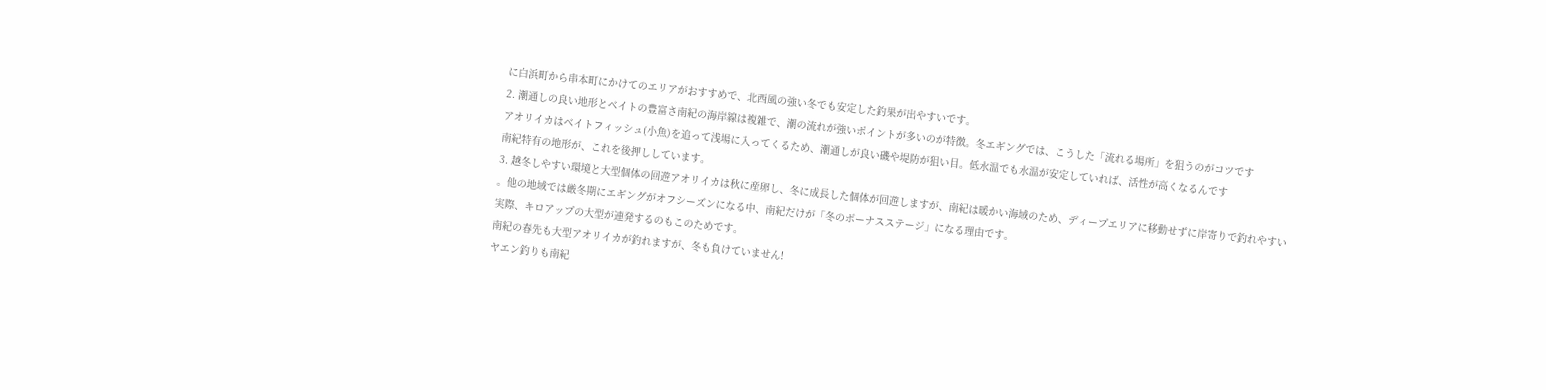に白浜町から串本町にかけてのエリアがおすすめで、北西風の強い冬でも安定した釣果が出やすいです。
2. 潮通しの良い地形とベイトの豊富さ南紀の海岸線は複雑で、潮の流れが強いポイントが多いのが特徴。冬エギングでは、こうした「流れる場所」を狙うのがコツです
アオリイカはベイトフィッシュ(小魚)を追って浅場に入ってくるため、潮通しが良い磯や堤防が狙い目。低水温でも水温が安定していれば、活性が高くなるんです
南紀特有の地形が、これを後押ししています。
3. 越冬しやすい環境と大型個体の回遊アオリイカは秋に産卵し、冬に成長した個体が回遊しますが、南紀は暖かい海域のため、ディープエリアに移動せずに岸寄りで釣れやすい
。他の地域では厳冬期にエギングがオフシーズンになる中、南紀だけが「冬のボーナスステージ」になる理由です。
実際、キロアップの大型が連発するのもこのためです。
南紀の春先も大型アオリイカが釣れますが、冬も負けていません!
ヤエン釣りも南紀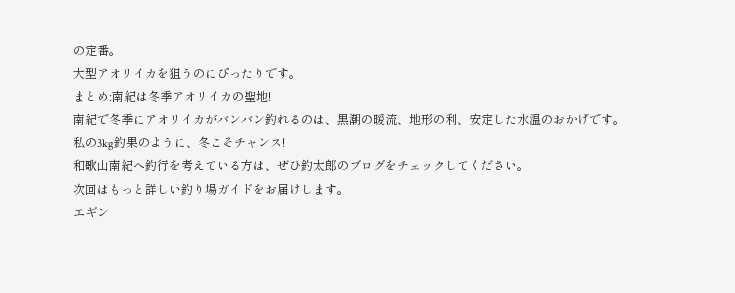の定番。
大型アオリイカを狙うのにぴったりです。
まとめ:南紀は冬季アオリイカの聖地!
南紀で冬季にアオリイカがバンバン釣れるのは、黒潮の暖流、地形の利、安定した水温のおかげです。私の3kg釣果のように、冬こそチャンス!
和歌山南紀へ釣行を考えている方は、ぜひ釣太郎のブログをチェックしてください。
次回はもっと詳しい釣り場ガイドをお届けします。
エギン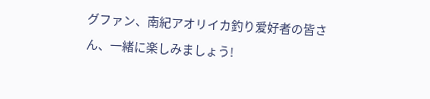グファン、南紀アオリイカ釣り爱好者の皆さん、一緒に楽しみましょう!